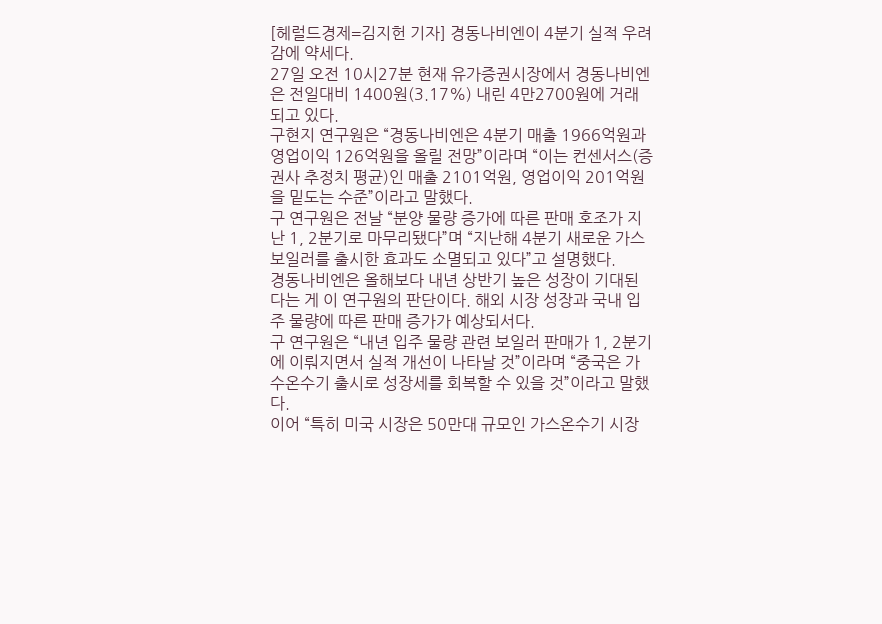[헤럴드경제=김지헌 기자] 경동나비엔이 4분기 실적 우려감에 약세다.
27일 오전 10시27분 현재 유가증권시장에서 경동나비엔은 전일대비 1400원(3.17%) 내린 4만2700원에 거래되고 있다.
구현지 연구원은 “경동나비엔은 4분기 매출 1966억원과 영업이익 126억원을 올릴 전망”이라며 “이는 컨센서스(증권사 추정치 평균)인 매출 2101억원, 영업이익 201억원을 밑도는 수준”이라고 말했다.
구 연구원은 전날 “분양 물량 증가에 따른 판매 호조가 지난 1, 2분기로 마무리됐다”며 “지난해 4분기 새로운 가스보일러를 출시한 효과도 소멸되고 있다”고 설명했다.
경동나비엔은 올해보다 내년 상반기 높은 성장이 기대된다는 게 이 연구원의 판단이다. 해외 시장 성장과 국내 입주 물량에 따른 판매 증가가 예상되서다.
구 연구원은 “내년 입주 물량 관련 보일러 판매가 1, 2분기에 이뤄지면서 실적 개선이 나타날 것”이라며 “중국은 가수온수기 출시로 성장세를 회복할 수 있을 것”이라고 말했다.
이어 “특히 미국 시장은 50만대 규모인 가스온수기 시장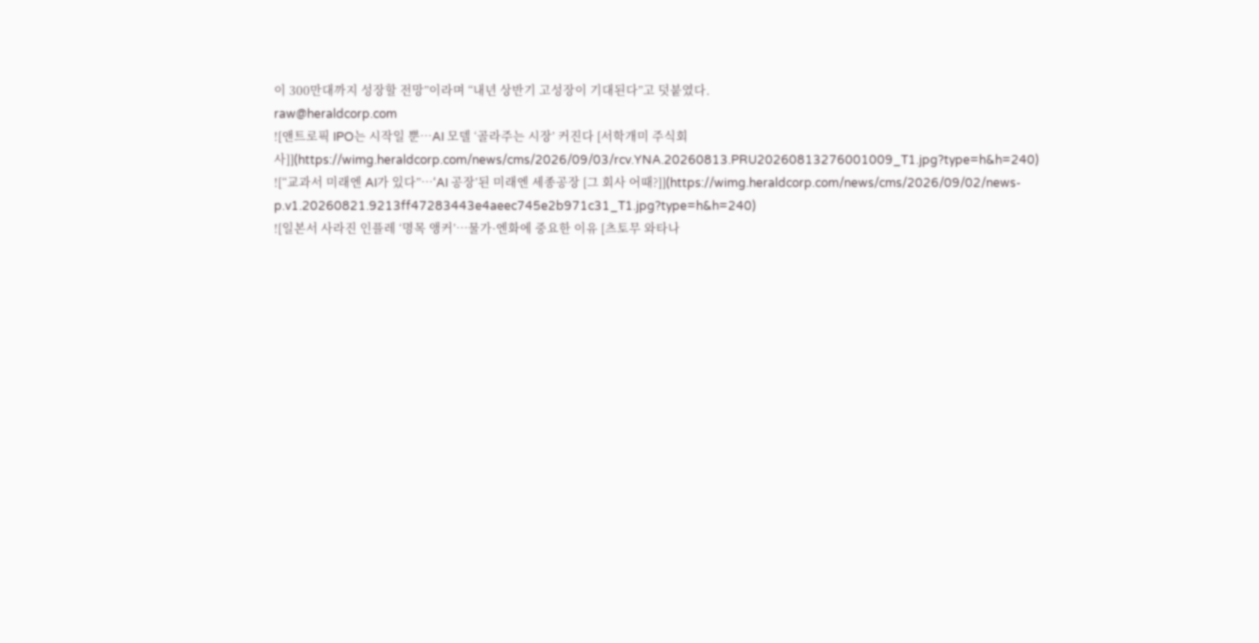이 300만대까지 성장할 전망”이라며 “내년 상반기 고성장이 기대된다”고 덧붙였다.
raw@heraldcorp.com
![앤트로픽 IPO는 시작일 뿐…AI 모델 ‘골라주는 시장’ 커진다 [서학개미 주식회사]](https://wimg.heraldcorp.com/news/cms/2026/09/03/rcv.YNA.20260813.PRU20260813276001009_T1.jpg?type=h&h=240)
![“교과서 미래엔 AI가 있다”…‘AI 공장’된 미래엔 세종공장 [그 회사 어때?]](https://wimg.heraldcorp.com/news/cms/2026/09/02/news-p.v1.20260821.9213ff47283443e4aeec745e2b971c31_T1.jpg?type=h&h=240)
![일본서 사라진 인플레 ‘명목 앵커’…물가·엔화에 중요한 이유 [츠토무 와타나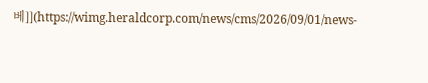베]](https://wimg.heraldcorp.com/news/cms/2026/09/01/news-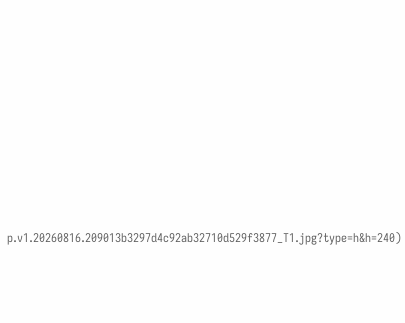p.v1.20260816.209013b3297d4c92ab32710d529f3877_T1.jpg?type=h&h=240)